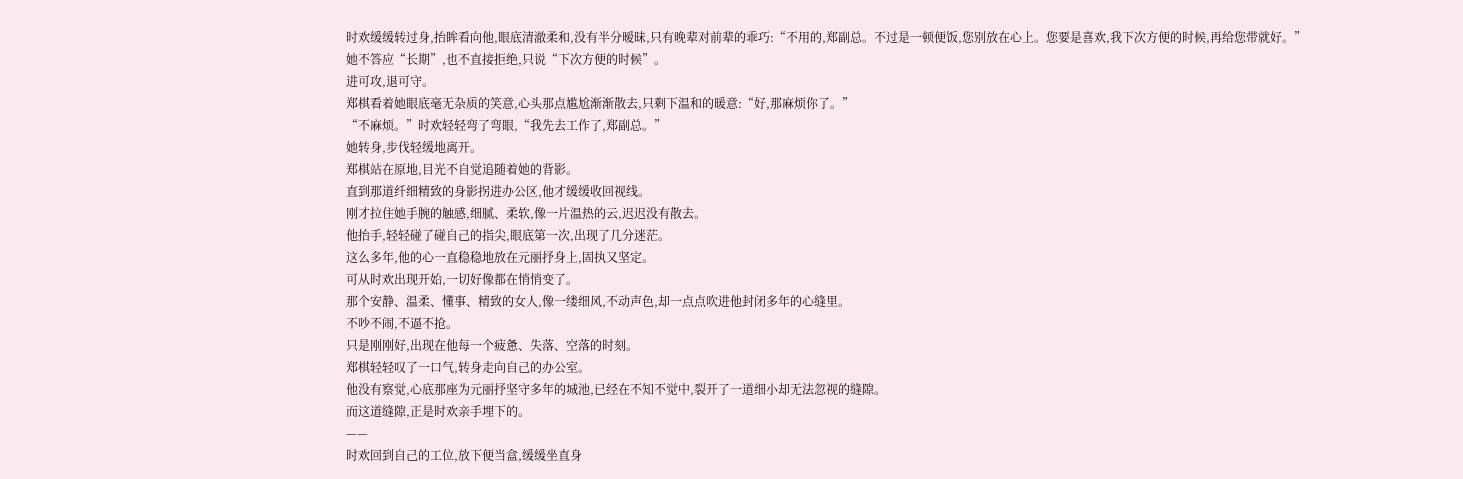时欢缓缓转过身,抬眸看向他,眼底清澈柔和,没有半分暧昧,只有晚辈对前辈的乖巧:“不用的,郑副总。不过是一顿便饭,您别放在心上。您要是喜欢,我下次方便的时候,再给您带就好。”
她不答应“长期”,也不直接拒绝,只说“下次方便的时候”。
进可攻,退可守。
郑棋看着她眼底毫无杂质的笑意,心头那点尴尬渐渐散去,只剩下温和的暖意:“好,那麻烦你了。”
“不麻烦。”时欢轻轻弯了弯眼,“我先去工作了,郑副总。”
她转身,步伐轻缓地离开。
郑棋站在原地,目光不自觉追随着她的背影。
直到那道纤细精致的身影拐进办公区,他才缓缓收回视线。
刚才拉住她手腕的触感,细腻、柔软,像一片温热的云,迟迟没有散去。
他抬手,轻轻碰了碰自己的指尖,眼底第一次,出现了几分迷茫。
这么多年,他的心一直稳稳地放在元丽抒身上,固执又坚定。
可从时欢出现开始,一切好像都在悄悄变了。
那个安静、温柔、懂事、精致的女人,像一缕细风,不动声色,却一点点吹进他封闭多年的心缝里。
不吵不闹,不逼不抢。
只是刚刚好,出现在他每一个疲惫、失落、空落的时刻。
郑棋轻轻叹了一口气,转身走向自己的办公室。
他没有察觉,心底那座为元丽抒坚守多年的城池,已经在不知不觉中,裂开了一道细小却无法忽视的缝隙。
而这道缝隙,正是时欢亲手埋下的。
——
时欢回到自己的工位,放下便当盒,缓缓坐直身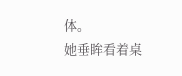体。
她垂眸看着桌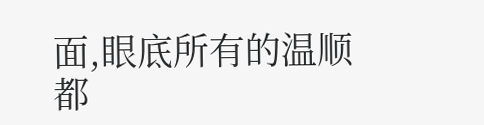面,眼底所有的温顺都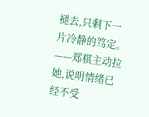褪去,只剩下一片冷静的笃定。
——郑棋主动拉她,说明情绪已经不受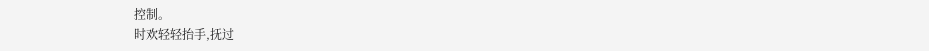控制。
时欢轻轻抬手,抚过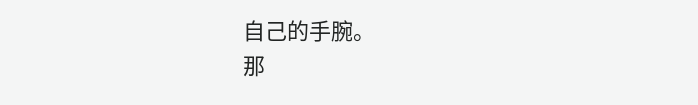自己的手腕。
那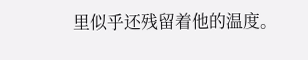里似乎还残留着他的温度。